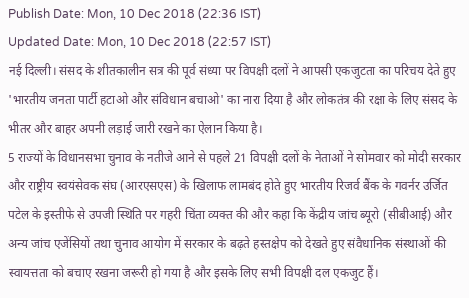Publish Date: Mon, 10 Dec 2018 (22:36 IST)
Updated Date: Mon, 10 Dec 2018 (22:57 IST)
नई दिल्ली। संसद के शीतकालीन सत्र की पूर्व संध्या पर विपक्षी दलों ने आपसी एकजुटता का परिचय देते हुए 'भारतीय जनता पार्टी हटाओ और संविधान बचाओ' का नारा दिया है और लोकतंत्र की रक्षा के लिए संसद के भीतर और बाहर अपनी लड़ाई जारी रखने का ऐलान किया है।
5 राज्यों के विधानसभा चुनाव के नतीजे आने से पहले 21 विपक्षी दलों के नेताओं ने सोमवार को मोदी सरकार और राष्ट्रीय स्वयंसेवक संघ (आरएसएस) के खिलाफ लामबंद होते हुए भारतीय रिजर्व बैंक के गवर्नर उर्जित पटेल के इस्तीफे से उपजी स्थिति पर गहरी चिंता व्यक्त की और कहा कि केंद्रीय जांच ब्यूरो (सीबीआई) और अन्य जांच एजेंसियों तथा चुनाव आयोग में सरकार के बढ़ते हस्तक्षेप को देखते हुए संवैधानिक संस्थाओं की स्वायत्तता को बचाए रखना जरूरी हो गया है और इसके लिए सभी विपक्षी दल एकजुट हैं।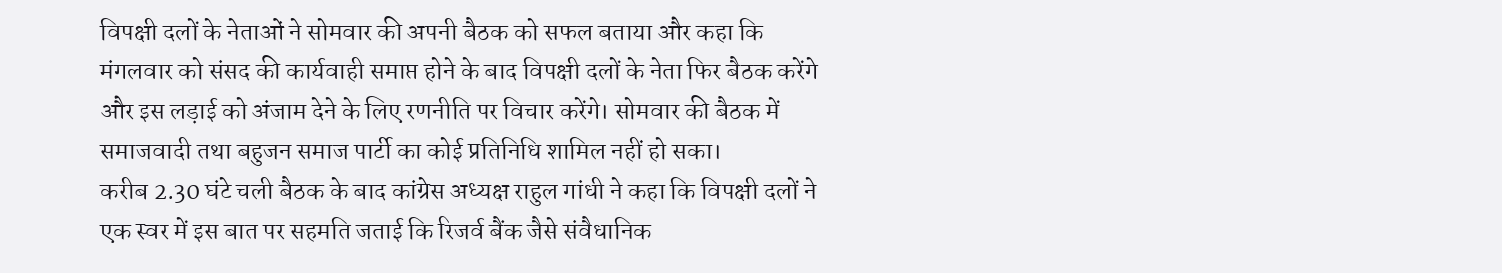विपक्षी दलों के नेताओं ने सोमवार की अपनी बैठक को सफल बताया और कहा कि मंगलवार को संसद की कार्यवाही समाप्त होने के बाद विपक्षी दलों के नेता फिर बैठक करेंगे और इस लड़ाई को अंजाम देने के लिए रणनीति पर विचार करेंगे। सोमवार की बैठक में समाजवादी तथा बहुजन समाज पार्टी का कोई प्रतिनिधि शामिल नहीं हो सका।
करीब 2.30 घंटे चली बैठक के बाद कांग्रेस अध्यक्ष राहुल गांधी ने कहा कि विपक्षी दलों ने एक स्वर में इस बात पर सहमति जताई कि रिजर्व बैंक जैसे संवैधानिक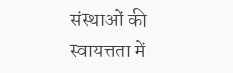संस्थाओं की स्वायत्तता में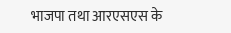भाजपा तथा आरएसएस के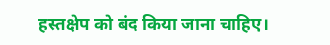हस्तक्षेप को बंद किया जाना चाहिए।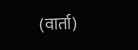(वार्ता)